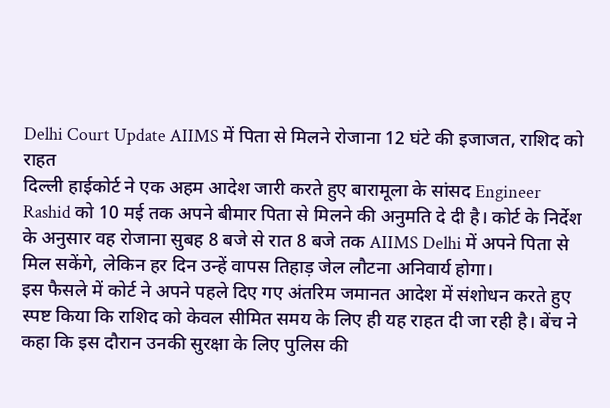Delhi Court Update AIIMS में पिता से मिलने रोजाना 12 घंटे की इजाजत, राशिद को राहत
दिल्ली हाईकोर्ट ने एक अहम आदेश जारी करते हुए बारामूला के सांसद Engineer Rashid को 10 मई तक अपने बीमार पिता से मिलने की अनुमति दे दी है। कोर्ट के निर्देश के अनुसार वह रोजाना सुबह 8 बजे से रात 8 बजे तक AIIMS Delhi में अपने पिता से मिल सकेंगे, लेकिन हर दिन उन्हें वापस तिहाड़ जेल लौटना अनिवार्य होगा।
इस फैसले में कोर्ट ने अपने पहले दिए गए अंतरिम जमानत आदेश में संशोधन करते हुए स्पष्ट किया कि राशिद को केवल सीमित समय के लिए ही यह राहत दी जा रही है। बेंच ने कहा कि इस दौरान उनकी सुरक्षा के लिए पुलिस की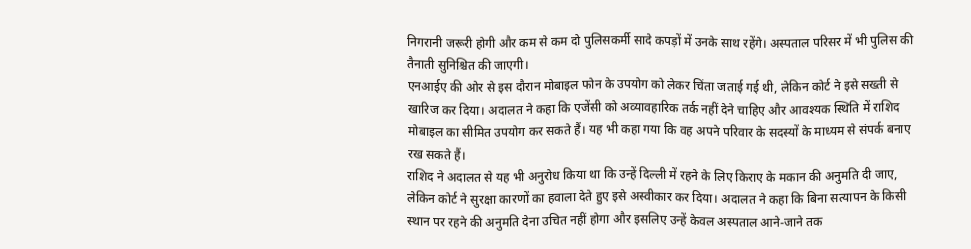निगरानी जरूरी होगी और कम से कम दो पुलिसकर्मी सादे कपड़ों में उनके साथ रहेंगे। अस्पताल परिसर में भी पुलिस की तैनाती सुनिश्चित की जाएगी।
एनआईए की ओर से इस दौरान मोबाइल फोन के उपयोग को लेकर चिंता जताई गई थी, लेकिन कोर्ट ने इसे सख्ती से खारिज कर दिया। अदालत ने कहा कि एजेंसी को अव्यावहारिक तर्क नहीं देने चाहिए और आवश्यक स्थिति में राशिद मोबाइल का सीमित उपयोग कर सकते हैं। यह भी कहा गया कि वह अपने परिवार के सदस्यों के माध्यम से संपर्क बनाए रख सकते हैं।
राशिद ने अदालत से यह भी अनुरोध किया था कि उन्हें दिल्ली में रहने के लिए किराए के मकान की अनुमति दी जाए, लेकिन कोर्ट ने सुरक्षा कारणों का हवाला देते हुए इसे अस्वीकार कर दिया। अदालत ने कहा कि बिना सत्यापन के किसी स्थान पर रहने की अनुमति देना उचित नहीं होगा और इसलिए उन्हें केवल अस्पताल आने-जाने तक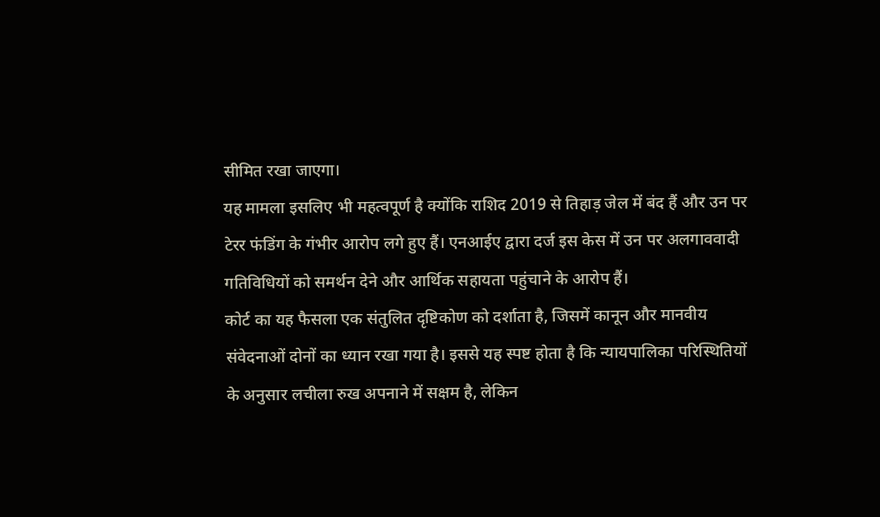सीमित रखा जाएगा।
यह मामला इसलिए भी महत्वपूर्ण है क्योंकि राशिद 2019 से तिहाड़ जेल में बंद हैं और उन पर टेरर फंडिंग के गंभीर आरोप लगे हुए हैं। एनआईए द्वारा दर्ज इस केस में उन पर अलगाववादी गतिविधियों को समर्थन देने और आर्थिक सहायता पहुंचाने के आरोप हैं।
कोर्ट का यह फैसला एक संतुलित दृष्टिकोण को दर्शाता है, जिसमें कानून और मानवीय संवेदनाओं दोनों का ध्यान रखा गया है। इससे यह स्पष्ट होता है कि न्यायपालिका परिस्थितियों के अनुसार लचीला रुख अपनाने में सक्षम है, लेकिन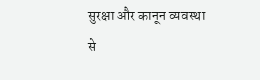सुरक्षा और कानून व्यवस्था से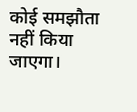कोई समझौता नहीं किया जाएगा।